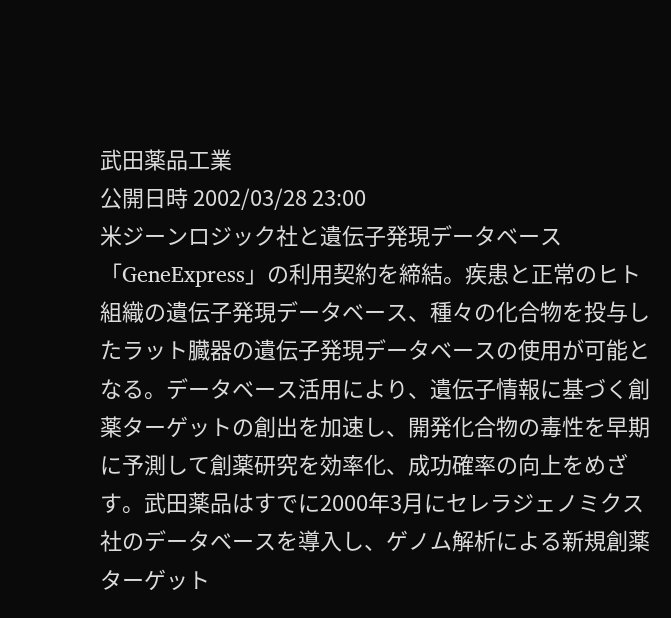武田薬品工業
公開日時 2002/03/28 23:00
米ジーンロジック社と遺伝子発現データベース「GeneExpress」の利用契約を締結。疾患と正常のヒト組織の遺伝子発現データベース、種々の化合物を投与したラット臓器の遺伝子発現データベースの使用が可能となる。データベース活用により、遺伝子情報に基づく創薬ターゲットの創出を加速し、開発化合物の毒性を早期に予測して創薬研究を効率化、成功確率の向上をめざす。武田薬品はすでに2000年3月にセレラジェノミクス社のデータベースを導入し、ゲノム解析による新規創薬ターゲット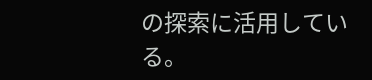の探索に活用している。